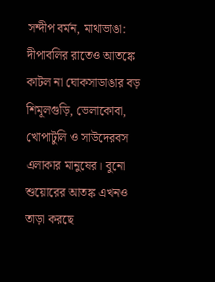সন্দীপ বর্মন, মাথাভাঙা: দীপাবলির রাতেও আতঙ্কে কাটল না ঘোকসাডাঙার বড় শিমূলগুড়ি, ভেলাকোবা, খোপাটুলি ও সাউদেরবস এলাকার মানুষের। বুনো শুয়োরের আতঙ্ক এখনও তাড়া করছে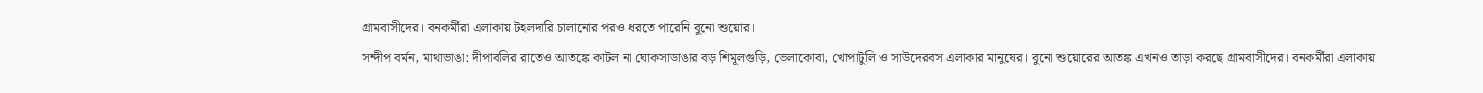গ্রামবাসীদের। বনকর্মীরা এলাকায় টহলদারি চালানোর পরও ধরতে পারেনি বুনো শুয়োর।
সন্দীপ বর্মন, মাথাভাঙা: দীপাবলির রাতেও আতঙ্কে কাটল না ঘোকসাডাঙার বড় শিমূলগুড়ি, ভেলাকোবা, খোপাটুলি ও সাউদেরবস এলাকার মানুষের। বুনো শুয়োরের আতঙ্ক এখনও তাড়া করছে গ্রামবাসীদের। বনকর্মীরা এলাকায়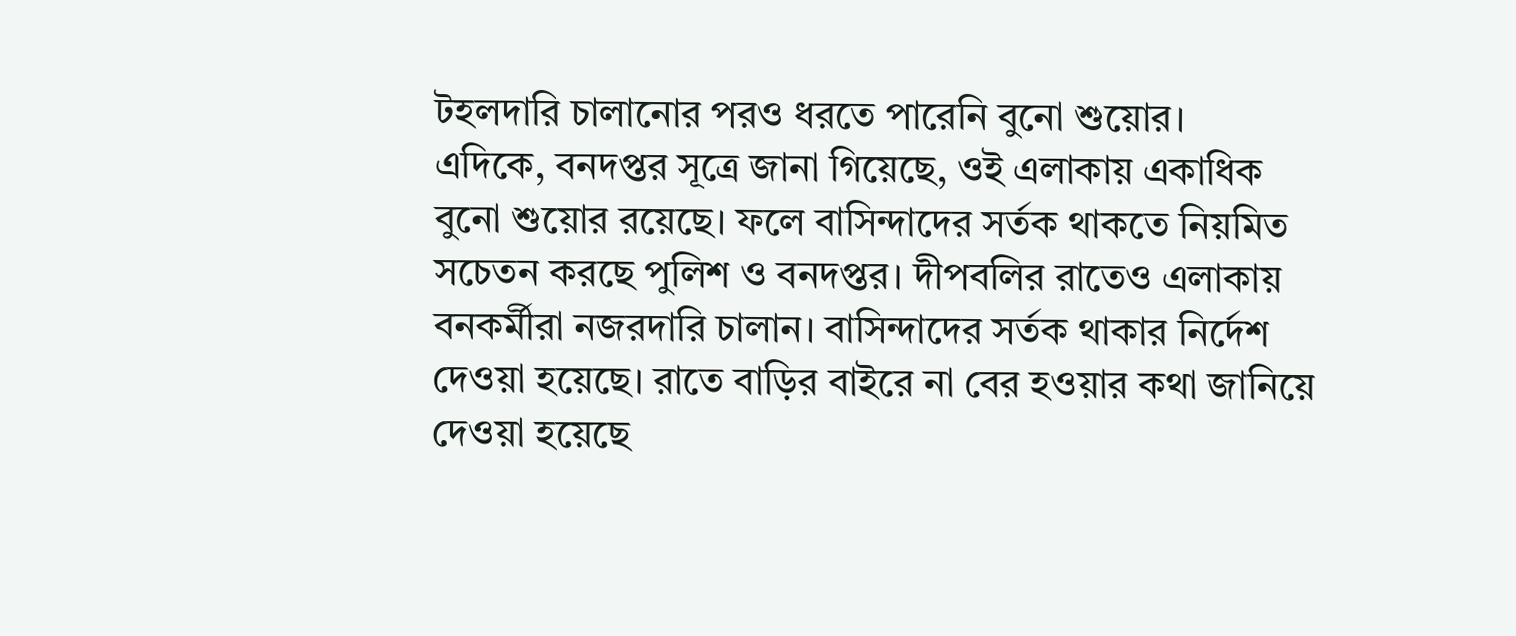টহলদারি চালানোর পরও ধরতে পারেনি বুনো শুয়োর।
এদিকে, বনদপ্তর সূত্রে জানা গিয়েছে, ওই এলাকায় একাধিক বুনো শুয়োর রয়েছে। ফলে বাসিন্দাদের সর্তক থাকতে নিয়মিত সচেতন করছে পুলিশ ও বনদপ্তর। দীপবলির রাতেও এলাকায় বনকর্মীরা নজরদারি চালান। বাসিন্দাদের সর্তক থাকার নির্দেশ দেওয়া হয়েছে। রাতে বাড়ির বাইরে না বের হওয়ার কথা জানিয়ে দেওয়া হয়েছে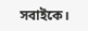সবাইকে।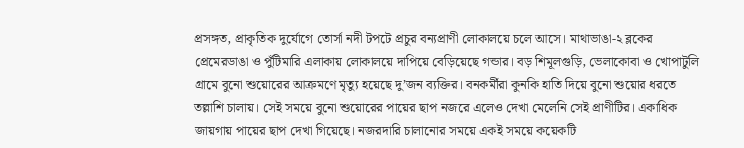প্রসঙ্গত, প্রাকৃতিক দুর্যোগে তোর্সা নদী টপটে প্রচুর বন্যপ্রাণী লোকালয়ে চলে আসে। মাথাভাঙা-২ ব্লকের প্রেমেরডাঙা ও পুঁটিমারি এলাকায় লোকালয়ে দাপিয়ে বেড়িয়েছে গন্ডার। বড় শিমূলগুড়ি, ভেলাকোবা ও খোপাটুলি গ্রামে বুনো শুয়োরের আক্রমণে মৃত্যু হয়েছে দু’জন ব্যক্তির। বনকর্মীরা কুনকি হাতি দিয়ে বুনো শুয়োর ধরতে তল্লাশি চালায়। সেই সময়ে বুনো শুয়োরের পায়ের ছাপ নজরে এলেও দেখা মেলেনি সেই প্রাণীটির। একাধিক জায়গায় পায়ের ছাপ দেখা গিয়েছে। নজরদারি চালানোর সময়ে একই সময়ে কয়েকটি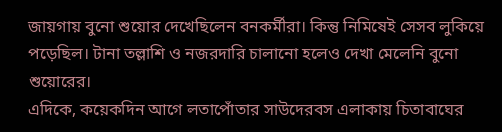জায়গায় বুনো শুয়োর দেখেছিলেন বনকর্মীরা। কিন্তু নিমিষেই সেসব লুকিয়ে পড়েছিল। টানা তল্লাশি ও নজরদারি চালানো হলেও দেখা মেলেনি বুনো শুয়োরের।
এদিকে, কয়েকদিন আগে লতাপোঁতার সাউদেরবস এলাকায় চিতাবাঘের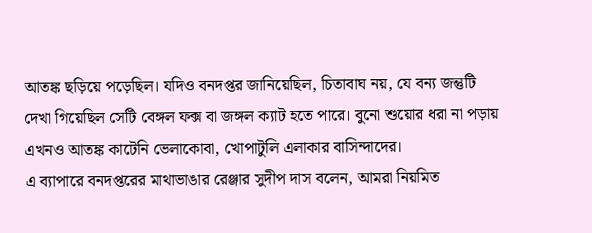আতঙ্ক ছড়িয়ে পড়েছিল। যদিও বনদপ্তর জানিয়েছিল, চিতাবাঘ নয়, যে বন্য জন্তুটি দেখা গিয়েছিল সেটি বেঙ্গল ফক্স বা জঙ্গল ক্যাট হতে পারে। বুনো শুয়োর ধরা না পড়ায় এখনও আতঙ্ক কাটেনি ভেলাকোবা, খোপাটুলি এলাকার বাসিন্দাদের।
এ ব্যাপারে বনদপ্তরের মাথাভাঙার রেঞ্জার সুদীপ দাস বলেন, আমরা নিয়মিত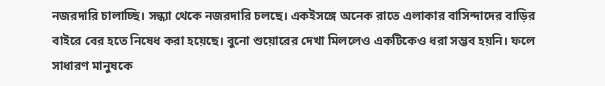নজরদারি চালাচ্ছি। সন্ধ্যা থেকে নজরদারি চলছে। একইসঙ্গে অনেক রাতে এলাকার বাসিন্দাদের বাড়ির বাইরে বের হতে নিষেধ করা হয়েছে। বুনো শুয়োরের দেখা মিললেও একটিকেও ধরা সম্ভব হয়নি। ফলে সাধারণ মানুষকে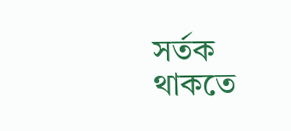সর্তক থাকতে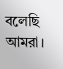বলেছি আমরা।